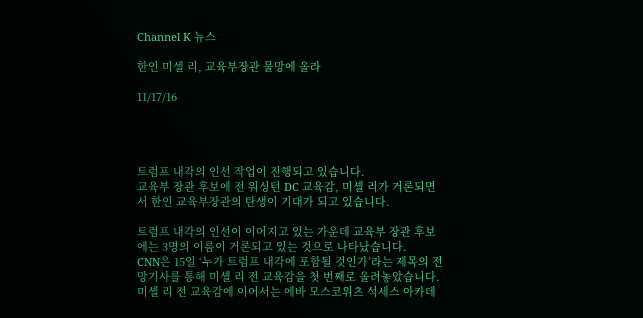Channel K 뉴스

한인 미셀 리, 교육부장관 물망에 올라

11/17/16




트럼프 내각의 인선 작업이 진행되고 있습니다.
교육부 장관 후보에 전 워싱턴 DC 교육감, 미셸 리가 거론되면서 한인 교육부장관의 탄생이 기대가 되고 있습니다.

트럼프 내각의 인선이 이어지고 있는 가운데 교육부 장관 후보에는 3명의 이름이 거론되고 있는 것으로 나타났습니다.
CNN은 15일 ‘누가 트럼프 내각에 포함될 것인가’라는 제목의 전망기사를 통해 미셸 리 전 교육감을 첫 번째로 올려놓았습니다.
미셸 리 전 교육감에 이어서는 에바 모스코위츠 석세스 아카데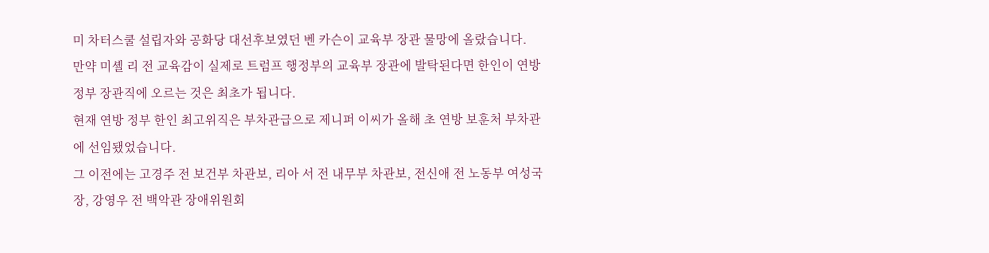미 차터스쿨 설립자와 공화당 대선후보였던 벤 카슨이 교육부 장관 물망에 올랐습니다.
만약 미셸 리 전 교육감이 실제로 트럼프 행정부의 교육부 장관에 발탁된다면 한인이 연방 정부 장관직에 오르는 것은 최초가 됩니다.
현재 연방 정부 한인 최고위직은 부차관급으로 제니퍼 이씨가 올해 초 연방 보훈처 부차관에 선임됐었습니다.
그 이전에는 고경주 전 보건부 차관보, 리아 서 전 내무부 차관보, 전신애 전 노동부 여성국장, 강영우 전 백악관 장애위원회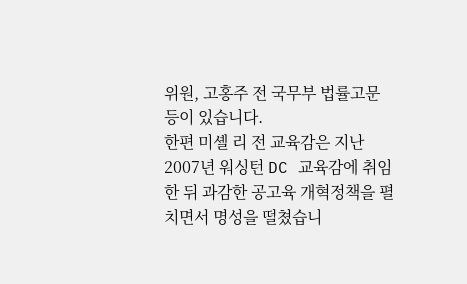위원, 고홍주 전 국무부 법률고문 등이 있습니다.
한편 미셸 리 전 교육감은 지난 2007년 워싱턴 DC 교육감에 취임한 뒤 과감한 공고육 개혁정책을 펼치면서 명성을 떨쳤습니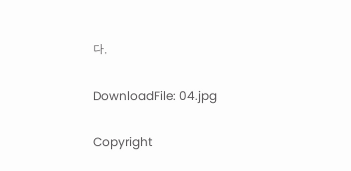다.

DownloadFile: 04.jpg

Copyright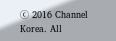ⓒ 2016 Channel Korea. All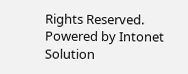Rights Reserved.
Powered by Intonet Solution